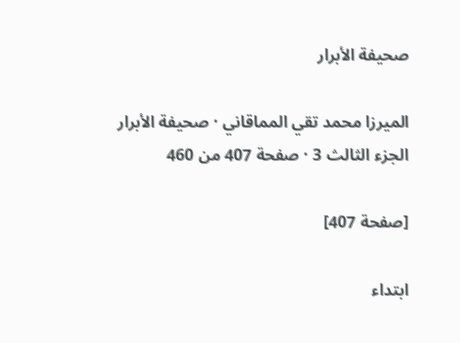صحيفة الأبرار

الميرزا محمد تقي المماقاني · صحيفة الأبرار الجزء الثالث 3 · صفحة 407 من 460

[صفحة 407]

ابتداء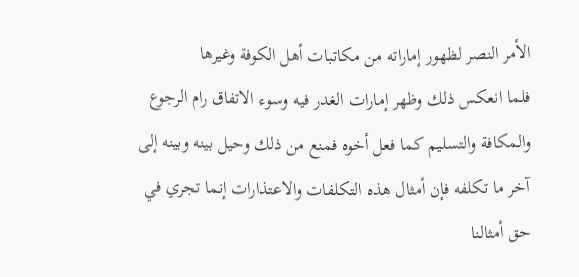الأمر النصر لظهور إماراته من مكاتبات أهل الكوفة وغيرها
فلما انعكس ذلك وظهر إمارات الغدر فيه وسوء الاتفاق رام الرجوع
والمكافة والتسليم كما فعل أخوه فمنع من ذلك وحيل بينه وبينه إلى
آخر ما تكلفه فإن أمثال هذه التكلفات والاعتذارات إنما تجري في
حق أمثالنا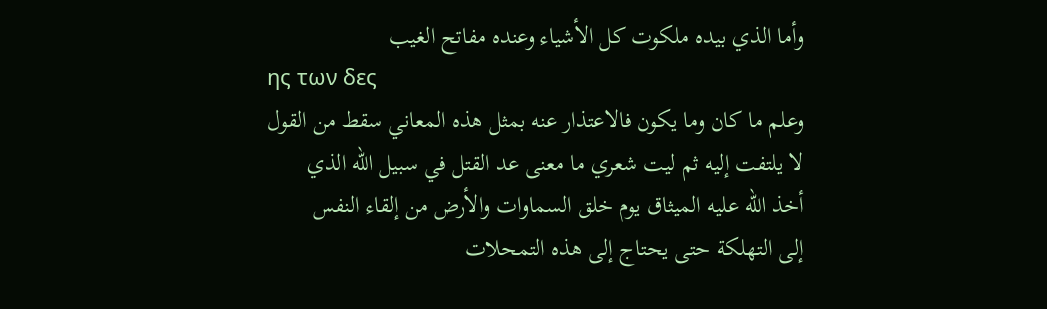وأما الذي بيده ملكوت كل الأشياء وعنده مفاتح الغيب
ης των δες
وعلم ما كان وما يكون فالاعتذار عنه بمثل هذه المعاني سقط من القول
لا يلتفت إليه ثم ليت شعري ما معنى عد القتل في سبيل الله الذي
أخذ الله عليه الميثاق يوم خلق السماوات والأرض من إلقاء النفس
إلى التهلكة حتى يحتاج إلى هذه التمحلات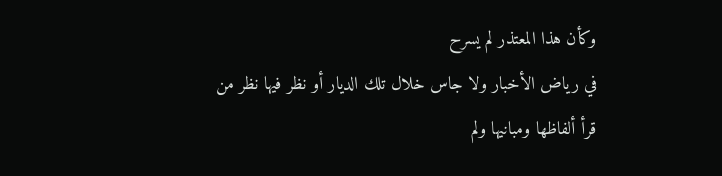وكأن هذا المعتذر لم يسرح
في رياض الأخبار ولا جاس خلال تلك الديار أو نظر فيها نظر من
قرأ ألفاظها ومبانيها ولم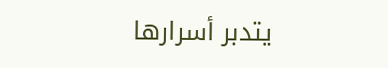يتدبر أسرارها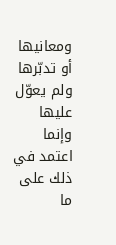ومعانيها أو تدبّرها ولم يعوّل
عليها وإنما اعتمد في ذلك على ما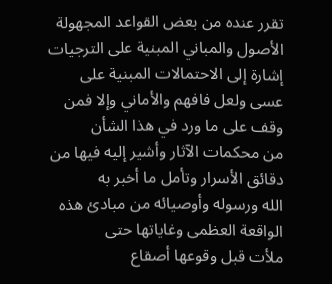تقرر عنده من بعض القواعد المجهولة
الأصول والمباني المبنية على الترجيات إشارة إلى الاحتمالات المبنية على
عسى ولعل فافهم والأماني وإلا فمن وقف على ما ورد في هذا الشأن
من محكمات الآثار وأشير إليه فيها من دقائق الأسرار وتأمل ما أخبر به
الله ورسوله وأوصيائه من مبادئ هذه الواقعة العظمى وغاياتها حتى
ملأت قبل وقوعها أصقاع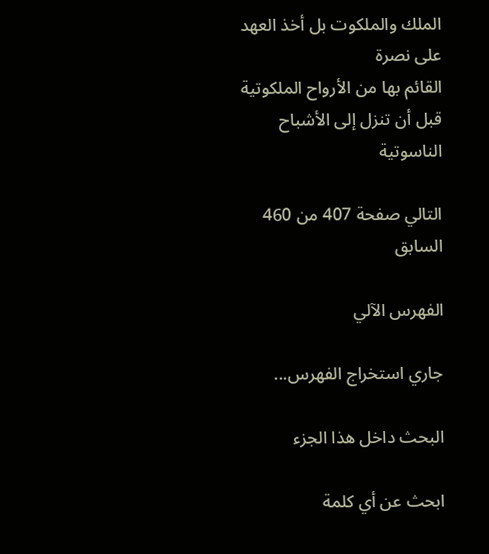الملك والملكوت بل أخذ العهد على نصرة
القائم بها من الأرواح الملكوتية قبل أن تنزل إلى الأشباح الناسوتية

التالي صفحة 407 من 460 السابق

الفهرس الآلي

جاري استخراج الفهرس...

البحث داخل هذا الجزء

ابحث عن أي كلمة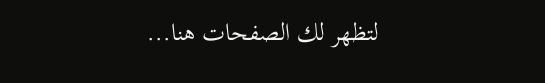لتظهر لك الصفحات هنا...